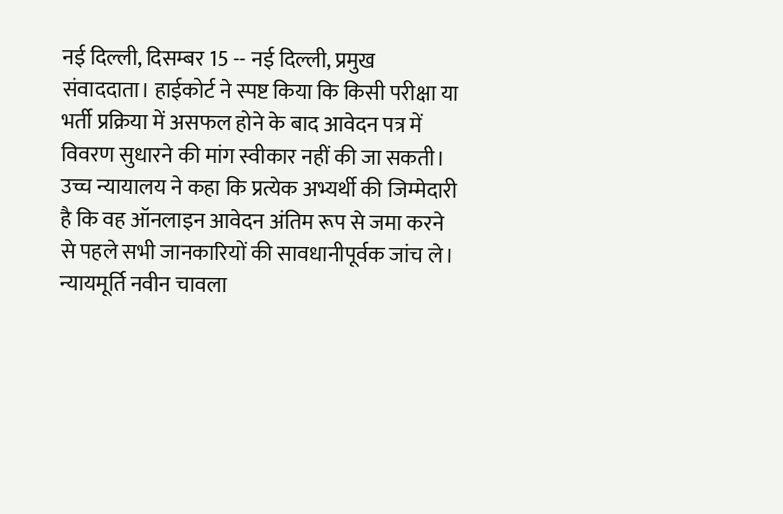नई दिल्ली, दिसम्बर 15 -- नई दिल्ली, प्रमुख संवाददाता। हाईकोर्ट ने स्पष्ट किया कि किसी परीक्षा या भर्ती प्रक्रिया में असफल होने के बाद आवेदन पत्र में विवरण सुधारने की मांग स्वीकार नहीं की जा सकती। उच्च न्यायालय ने कहा कि प्रत्येक अभ्यर्थी की जिम्मेदारी है कि वह ऑनलाइन आवेदन अंतिम रूप से जमा करने से पहले सभी जानकारियों की सावधानीपूर्वक जांच ले। न्यायमूर्ति नवीन चावला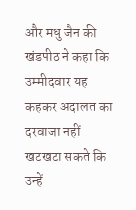और मधु जैन की खंडपीठ ने कहा कि उम्मीदवार यह कहकर अदालत का दरवाजा नहीं खटखटा सकते कि उन्हें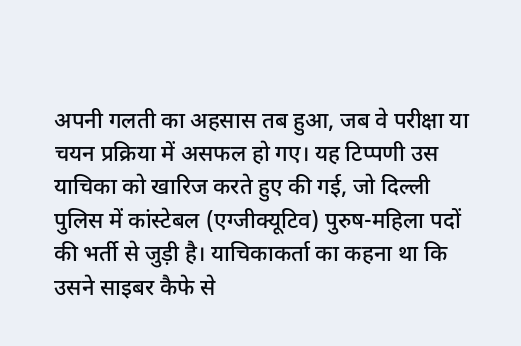अपनी गलती का अहसास तब हुआ, जब वे परीक्षा या चयन प्रक्रिया में असफल हो गए। यह टिप्पणी उस याचिका को खारिज करते हुए की गई, जो दिल्ली पुलिस में कांस्टेबल (एग्जीक्यूटिव) पुरुष-महिला पदों की भर्ती से जुड़ी है। याचिकाकर्ता का कहना था कि उसने साइबर कैफे से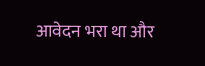आवेदन भरा था और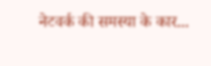नेटवर्क की समस्या के कार...